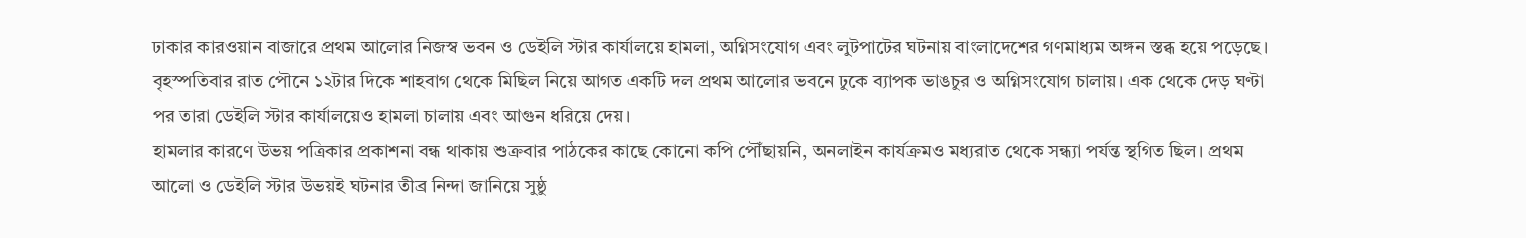ঢাকার কারওয়ান বাজারে প্রথম আলোর নিজস্ব ভবন ও ডেইলি স্টার কার্যালয়ে হামলা, অগ্নিসংযোগ এবং লুটপাটের ঘটনায় বাংলাদেশের গণমাধ্যম অঙ্গন স্তব্ধ হয়ে পড়েছে। বৃহস্পতিবার রাত পৌনে ১২টার দিকে শাহবাগ থেকে মিছিল নিয়ে আগত একটি দল প্রথম আলোর ভবনে ঢুকে ব্যাপক ভাঙচুর ও অগ্নিসংযোগ চালায়। এক থেকে দেড় ঘণ্টা পর তারা ডেইলি স্টার কার্যালয়েও হামলা চালায় এবং আগুন ধরিয়ে দেয়।
হামলার কারণে উভয় পত্রিকার প্রকাশনা বন্ধ থাকায় শুক্রবার পাঠকের কাছে কোনো কপি পৌঁছায়নি, অনলাইন কার্যক্রমও মধ্যরাত থেকে সন্ধ্যা পর্যন্ত স্থগিত ছিল। প্রথম আলো ও ডেইলি স্টার উভয়ই ঘটনার তীব্র নিন্দা জানিয়ে সুষ্ঠু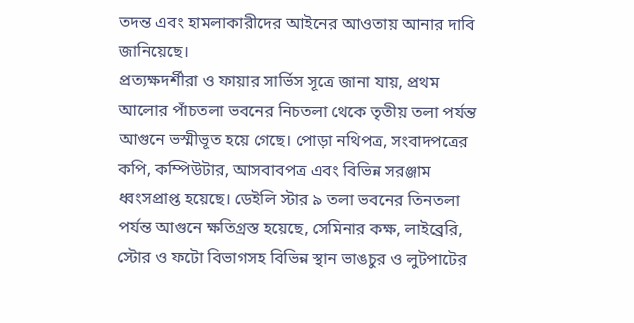তদন্ত এবং হামলাকারীদের আইনের আওতায় আনার দাবি জানিয়েছে।
প্রত্যক্ষদর্শীরা ও ফায়ার সার্ভিস সূত্রে জানা যায়, প্রথম আলোর পাঁচতলা ভবনের নিচতলা থেকে তৃতীয় তলা পর্যন্ত আগুনে ভস্মীভূত হয়ে গেছে। পোড়া নথিপত্র, সংবাদপত্রের কপি, কম্পিউটার, আসবাবপত্র এবং বিভিন্ন সরঞ্জাম ধ্বংসপ্রাপ্ত হয়েছে। ডেইলি স্টার ৯ তলা ভবনের তিনতলা পর্যন্ত আগুনে ক্ষতিগ্রস্ত হয়েছে, সেমিনার কক্ষ, লাইব্রেরি, স্টোর ও ফটো বিভাগসহ বিভিন্ন স্থান ভাঙচুর ও লুটপাটের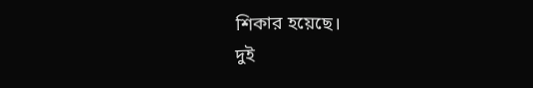শিকার হয়েছে।
দুই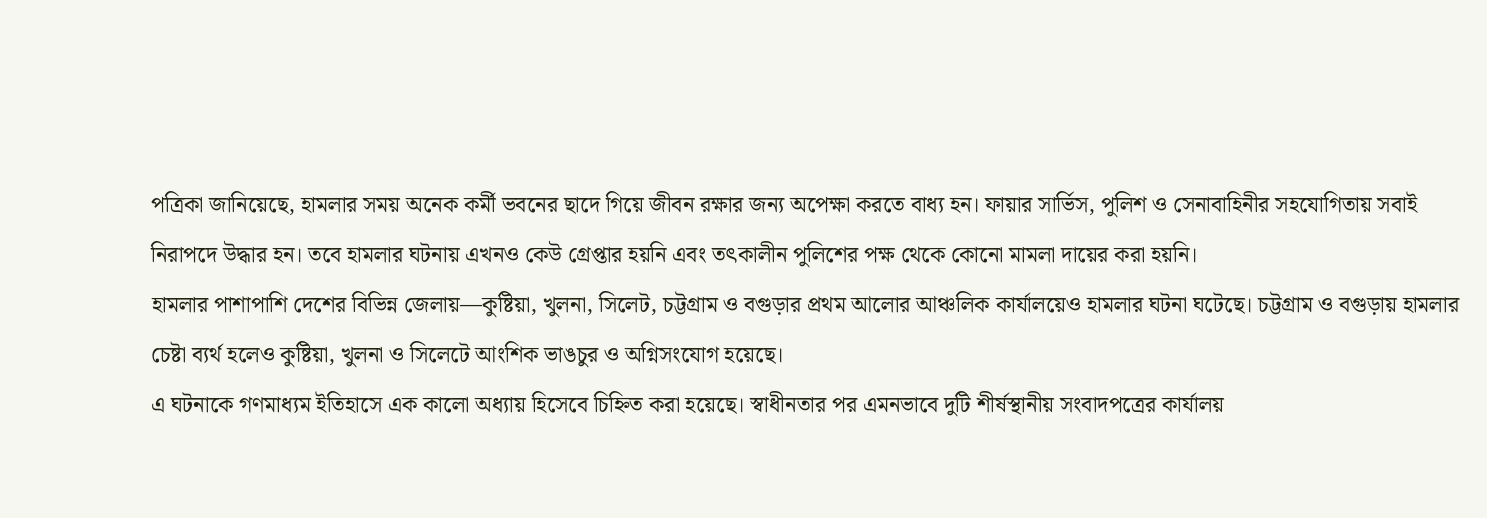পত্রিকা জানিয়েছে, হামলার সময় অনেক কর্মী ভবনের ছাদে গিয়ে জীবন রক্ষার জন্য অপেক্ষা করতে বাধ্য হন। ফায়ার সার্ভিস, পুলিশ ও সেনাবাহিনীর সহযোগিতায় সবাই নিরাপদে উদ্ধার হন। তবে হামলার ঘটনায় এখনও কেউ গ্রেপ্তার হয়নি এবং তৎকালীন পুলিশের পক্ষ থেকে কোনো মামলা দায়ের করা হয়নি।
হামলার পাশাপাশি দেশের বিভিন্ন জেলায়—কুষ্টিয়া, খুলনা, সিলেট, চট্টগ্রাম ও বগুড়ার প্রথম আলোর আঞ্চলিক কার্যালয়েও হামলার ঘটনা ঘটেছে। চট্টগ্রাম ও বগুড়ায় হামলার চেষ্টা ব্যর্থ হলেও কুষ্টিয়া, খুলনা ও সিলেটে আংশিক ভাঙচুর ও অগ্নিসংযোগ হয়েছে।
এ ঘটনাকে গণমাধ্যম ইতিহাসে এক কালো অধ্যায় হিসেবে চিহ্নিত করা হয়েছে। স্বাধীনতার পর এমনভাবে দুটি শীর্ষস্থানীয় সংবাদপত্রের কার্যালয়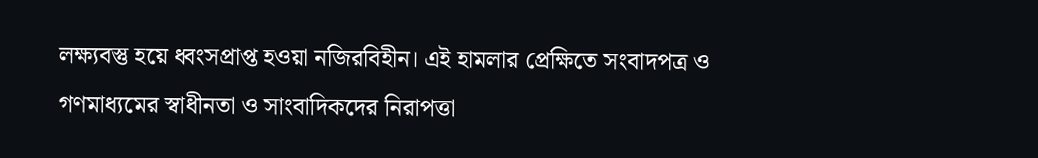লক্ষ্যবস্তু হয়ে ধ্বংসপ্রাপ্ত হওয়া নজিরবিহীন। এই হামলার প্রেক্ষিতে সংবাদপত্র ও গণমাধ্যমের স্বাধীনতা ও সাংবাদিকদের নিরাপত্তা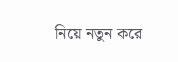নিয়ে নতুন করে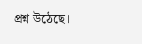প্রশ্ন উঠেছে।